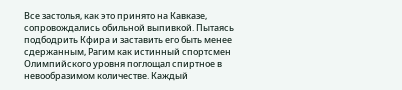Все застолья, как это принято на Кавказе, сопровождались обильной выпивкой. Пытаясь подбодрить Кфира и заставить его быть менее сдержанным, Рагим как истинный спортсмен Олимпийского уровня поглощал спиртное в невообразимом количестве. Каждый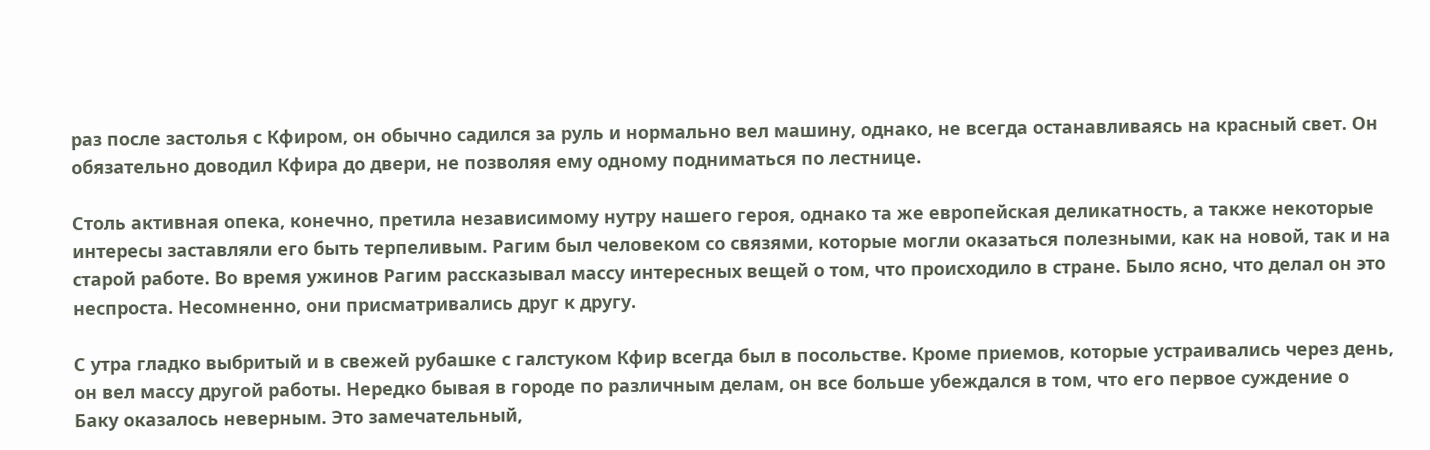раз после застолья с Кфиром, он обычно садился за руль и нормально вел машину, однако, не всегда останавливаясь на красный свет. Он обязательно доводил Кфира до двери, не позволяя ему одному подниматься по лестнице.

Столь активная опека, конечно, претила независимому нутру нашего героя, однако та же европейская деликатность, а также некоторые интересы заставляли его быть терпеливым. Рагим был человеком со связями, которые могли оказаться полезными, как на новой, так и на старой работе. Во время ужинов Рагим рассказывал массу интересных вещей о том, что происходило в стране. Было ясно, что делал он это неспроста. Несомненно, они присматривались друг к другу.

С утра гладко выбритый и в свежей рубашке с галстуком Кфир всегда был в посольстве. Кроме приемов, которые устраивались через день, он вел массу другой работы. Нередко бывая в городе по различным делам, он все больше убеждался в том, что его первое суждение о Баку оказалось неверным. Это замечательный,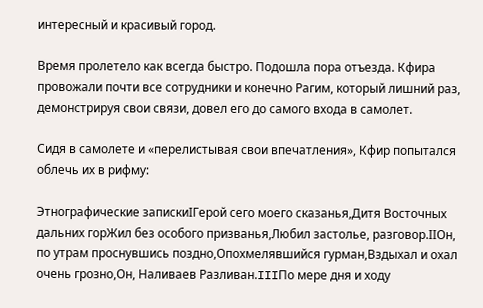интересный и красивый город.

Время пролетело как всегда быстро. Подошла пора отъезда. Кфира провожали почти все сотрудники и конечно Рагим, который лишний раз, демонстрируя свои связи, довел его до самого входа в самолет.

Сидя в самолете и «перелистывая свои впечатления», Кфир попытался облечь их в рифму:

Этнографические запискиIГерой сего моего сказанья,Дитя Восточных дальних горЖил без особого призванья,Любил застолье, разговор.IIОн, по утрам проснувшись поздно,Опохмелявшийся гурман,Вздыхал и охал очень грозно,Он, Наливаев Разливан.IIIПо мере дня и ходу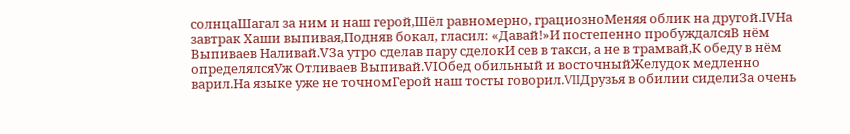солнцаШагал за ним и наш герой,Шёл равномерно, грациозноМеняя облик на другой.IVНа завтрак Хаши выпивая,Подняв бокал, гласил: «Давай!»И постепенно пробуждалсяВ нём Выпиваев Наливай.VЗа утро сделав пару сделокИ сев в такси, а не в трамвай,К обеду в нём определялсяУж Отливаев Выпивай.VIОбед обильный и восточныйЖелудок медленно варил.На языке уже не точномГерой наш тосты говорил.VIIДрузья в обилии сиделиЗа очень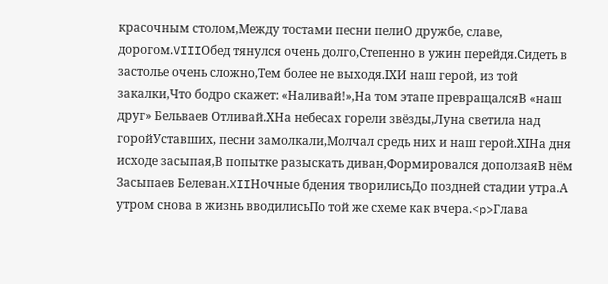красочным столом,Между тостами песни пелиО дружбе, славе, дорогом.VIIIОбед тянулся очень долго,Степенно в ужин перейдя.Сидеть в застолье очень сложно,Тем более не выходя.IXИ наш герой, из той закалки,Что бодро скажет: «Наливай!»,На том этапе превращалсяВ «наш друг» Бельваев Отливай.XНа небесах горели звёзды,Луна светила над горойУставших, песни замолкали,Молчал средь них и наш герой.XIНа дня исходе засыпая,В попытке разыскать диван,Формировался доползаяВ нём Засыпаев Белеван.XIIНочные бдения творилисьДо поздней стадии утра.А утром снова в жизнь вводилисьПо той же схеме как вчера.<p>Глава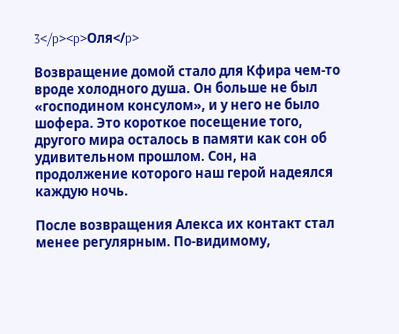3</p><p>Оля</p>

Возвращение домой стало для Кфира чем-то вроде холодного душа. Он больше не был «господином консулом», и у него не было шофера. Это короткое посещение того, другого мира осталось в памяти как сон об удивительном прошлом. Сон, на продолжение которого наш герой надеялся каждую ночь.

После возвращения Алекса их контакт стал менее регулярным. По-видимому,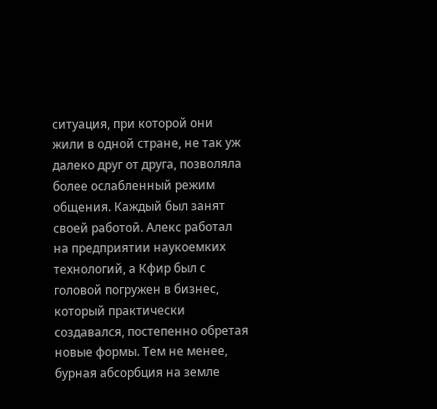ситуация, при которой они жили в одной стране, не так уж далеко друг от друга, позволяла более ослабленный режим общения. Каждый был занят своей работой. Алекс работал на предприятии наукоемких технологий, а Кфир был с головой погружен в бизнес, который практически создавался, постепенно обретая новые формы. Тем не менее, бурная абсорбция на земле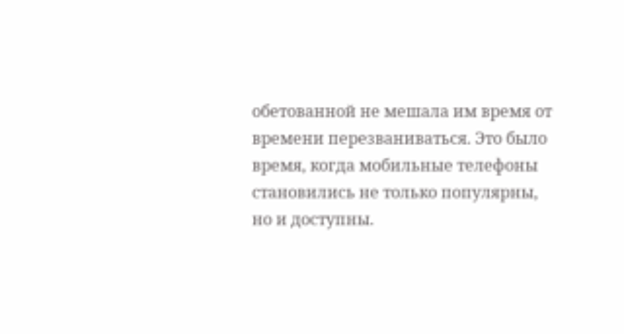обетованной не мешала им время от времени перезваниваться. Это было время, когда мобильные телефоны становились не только популярны, но и доступны.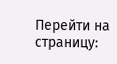Перейти на страницу: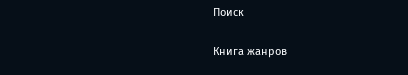Поиск

Книга жанров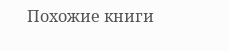Похожие книги